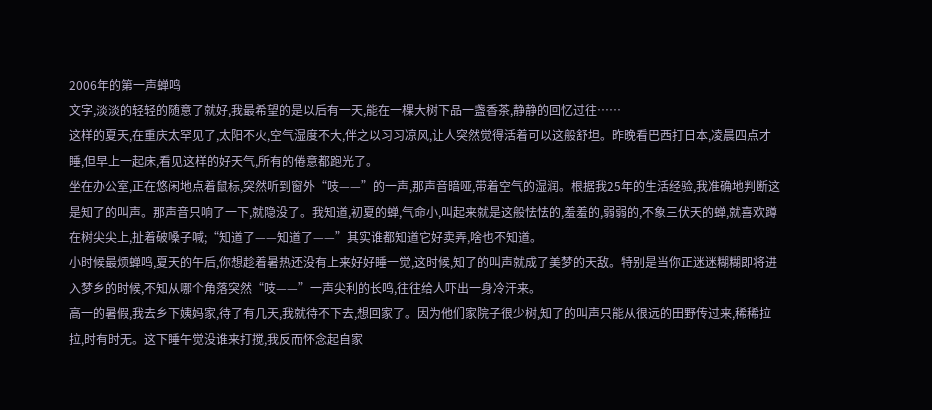2006年的第一声蝉鸣
文字,淡淡的轻轻的随意了就好,我最希望的是以后有一天,能在一棵大树下品一盏香茶,静静的回忆过往……
这样的夏天,在重庆太罕见了,太阳不火,空气湿度不大,伴之以习习凉风,让人突然觉得活着可以这般舒坦。昨晚看巴西打日本,凌晨四点才睡,但早上一起床,看见这样的好天气,所有的倦意都跑光了。
坐在办公室,正在悠闲地点着鼠标,突然听到窗外“吱——”的一声,那声音暗哑,带着空气的湿润。根据我25年的生活经验,我准确地判断这是知了的叫声。那声音只响了一下,就隐没了。我知道,初夏的蝉,气命小,叫起来就是这般怯怯的,羞羞的,弱弱的,不象三伏天的蝉,就喜欢蹲在树尖尖上,扯着破嗓子喊;“知道了——知道了——”其实谁都知道它好卖弄,啥也不知道。
小时候最烦蝉鸣,夏天的午后,你想趁着暑热还没有上来好好睡一觉,这时候,知了的叫声就成了美梦的天敌。特别是当你正迷迷糊糊即将进入梦乡的时候,不知从哪个角落突然“吱——”一声尖利的长鸣,往往给人吓出一身冷汗来。
高一的暑假,我去乡下姨妈家,待了有几天,我就待不下去,想回家了。因为他们家院子很少树,知了的叫声只能从很远的田野传过来,稀稀拉拉,时有时无。这下睡午觉没谁来打搅,我反而怀念起自家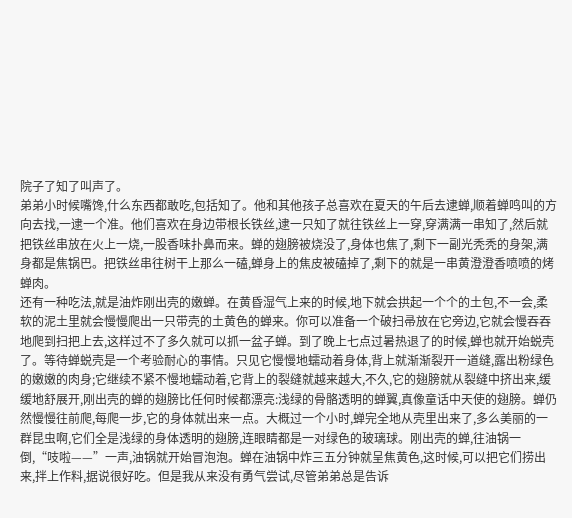院子了知了叫声了。
弟弟小时候嘴馋,什么东西都敢吃,包括知了。他和其他孩子总喜欢在夏天的午后去逮蝉,顺着蝉鸣叫的方向去找,一逮一个准。他们喜欢在身边带根长铁丝,逮一只知了就往铁丝上一穿,穿满满一串知了,然后就把铁丝串放在火上一烧,一股香味扑鼻而来。蝉的翅膀被烧没了,身体也焦了,剩下一副光秃秃的身架,满身都是焦锅巴。把铁丝串往树干上那么一磕,蝉身上的焦皮被磕掉了,剩下的就是一串黄澄澄香喷喷的烤蝉肉。
还有一种吃法,就是油炸刚出壳的嫩蝉。在黄昏湿气上来的时候,地下就会拱起一个个的土包,不一会,柔软的泥土里就会慢慢爬出一只带壳的土黄色的蝉来。你可以准备一个破扫帚放在它旁边,它就会慢吞吞地爬到扫把上去,这样过不了多久就可以抓一盆子蝉。到了晚上七点过暑热退了的时候,蝉也就开始蜕壳了。等待蝉蜕壳是一个考验耐心的事情。只见它慢慢地蠕动着身体,背上就渐渐裂开一道缝,露出粉绿色的嫩嫩的肉身;它继续不紧不慢地蠕动着,它背上的裂缝就越来越大,不久,它的翅膀就从裂缝中挤出来,缓缓地舒展开,刚出壳的蝉的翅膀比任何时候都漂亮:浅绿的骨骼透明的蝉翼,真像童话中天使的翅膀。蝉仍然慢慢往前爬,每爬一步,它的身体就出来一点。大概过一个小时,蝉完全地从壳里出来了,多么美丽的一群昆虫啊,它们全是浅绿的身体透明的翅膀,连眼睛都是一对绿色的玻璃球。刚出壳的蝉,往油锅一倒,“吱啦——”一声,油锅就开始冒泡泡。蝉在油锅中炸三五分钟就呈焦黄色,这时候,可以把它们捞出来,拌上作料,据说很好吃。但是我从来没有勇气尝试,尽管弟弟总是告诉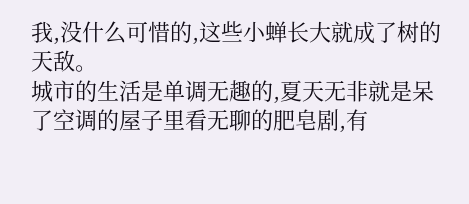我,没什么可惜的,这些小蝉长大就成了树的天敌。
城市的生活是单调无趣的,夏天无非就是呆了空调的屋子里看无聊的肥皂剧,有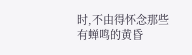时,不由得怀念那些有蝉鸣的黄昏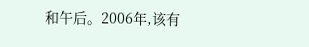和午后。2006年,该有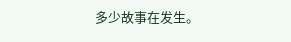多少故事在发生。